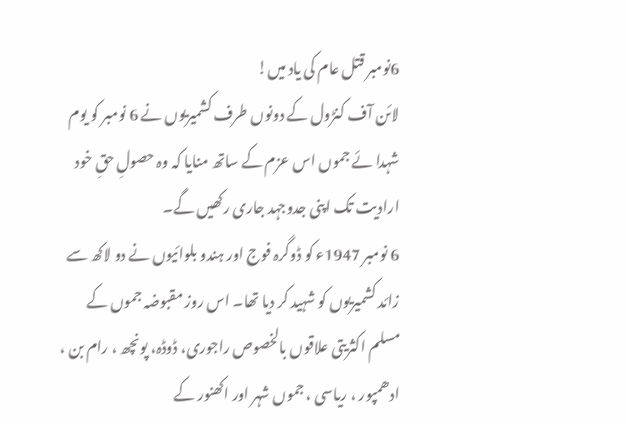6نومبر قتل عام کی یاد میں!
لائن آف کنڑول کے دونوں طرف کشمیریوں نے 6 نومبر کو یوم شہدا ئے جموں اس عزم کے ساتھ منایا کہ وہ حصولِ حقِ خود ارادیت تک اپنی جدوجہد جاری رکھیں گے۔
6 نومبر 1947ء کو ڈوگرہ فوج اور ہندو بلوائیوں نے دو لاکھ سے زائد کشمیریوں کو شہید کر دیا تھا۔ اس روز مقبوضہ جموں کے مسلم اکثریتی علاقوں بالخصوص راجوری، ڈوڈہ، پونچھ ، رام بن ، ادھمپور ، ریاسی ، جموں شہر اور اکھنور کے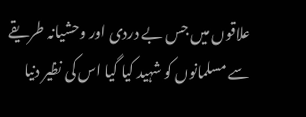علاقوں میں جس بے دردی اور وحشیانہ طریقے سے مسلمانوں کو شہید کیا گیا اس کی نظیر دنیا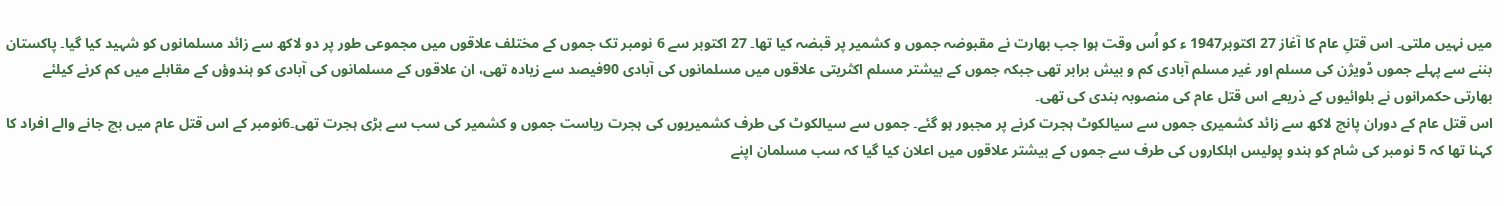میں نہیں ملتی۔ اس قتلِ عام کا آغاز 27 اکتوبر1947 ء کو اُس وقت ہوا جب بھارت نے مقبوضہ جموں و کشمیر پر قبضہ کیا تھا۔ 27 اکتوبر سے 6 نومبر تک جموں کے مختلف علاقوں میں مجموعی طور پر دو لاکھ سے زائد مسلمانوں کو شہید کیا گیا۔ پاکستان بننے سے پہلے جموں ڈویژن کی مسلم اور غیر مسلم آبادی کم و بیش برابر تھی جبکہ جموں کے بیشتر مسلم اکثریتی علاقوں میں مسلمانوں کی آبادی 90فیصد سے زیادہ تھی، ان علاقوں کے مسلمانوں کی آبادی کو ہندوؤں کے مقابلے میں کم کرنے کیلئے بھارتی حکمرانوں نے بلوائیوں کے ذریعے اس قتل عام کی منصوبہ بندی کی تھی۔
اس قتل عام کے دوران پانچ لاکھ سے زائد کشمیری جموں سے سیالکوٹ ہجرت کرنے پر مجبور ہو گئے۔ جموں سے سیالکوٹ کی طرف کشمیریوں کی ہجرت ریاست جموں و کشمیر کی سب سے بڑی ہجرت تھی۔6نومبر کے اس قتل عام میں بچ جانے والے افراد کا کہنا تھا کہ 5 نومبر کی شام کو ہندو پولیس اہلکاروں کی طرف سے جموں کے بیشتر علاقوں میں اعلان کیا گیا کہ سب مسلمان اپنے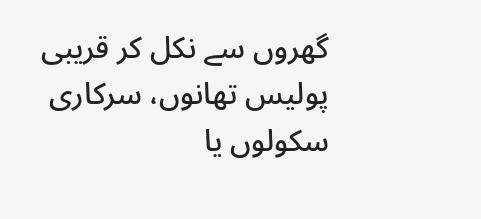گھروں سے نکل کر قریبی پولیس تھانوں، سرکاری سکولوں یا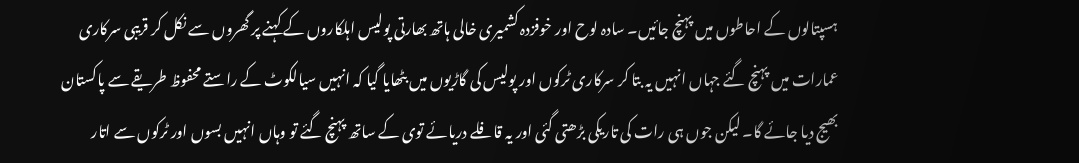ہسپتالوں کے احاطوں میں پہنچ جائیں۔ سادہ لوح اور خوفزدہ کشمیری خالی ہاتھ بھارتی پولیس اہلکاروں کے کہنے پر گھروں سے نکل کر قریبی سرکاری عمارات میں پہنچ گئے جہاں انہیں یہ بتا کر سرکاری ٹرکوں اور پولیس کی گاڑیوں میں بٹھایا گیا کہ انہیں سیالکوٹ کے راستے محفوظ طریقے سے پاکستان بھیج دیا جائے گا۔ لیکن جوں ہی رات کی تاریکی بڑھتی گئی اور یہ قافلے دریائے توی کے ساتھ پہنچ گئے تو وہاں انہیں بسوں اور ٹرکوں سے اتار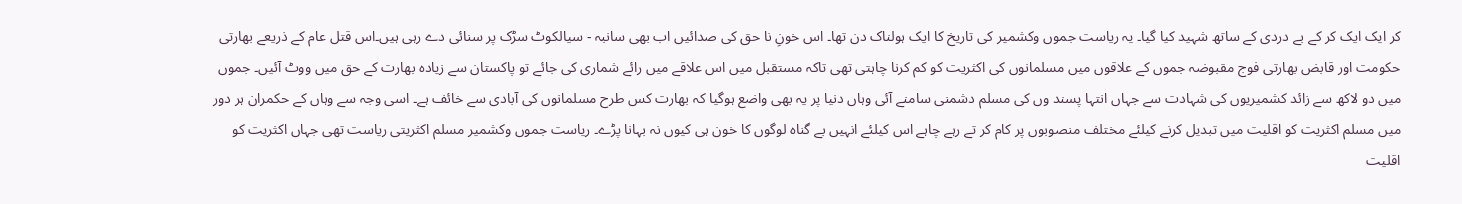کر ایک ایک کر کے بے دردی کے ساتھ شہید کیا گیا۔ یہ ریاست جموں وکشمیر کی تاریخ کا ایک ہولناک دن تھا۔ اس خونِ نا حق کی صدائیں اب بھی سانبہ - سیالکوٹ سڑک پر سنائی دے رہی ہیں۔اس قتل عام کے ذریعے بھارتی حکومت اور قابض بھارتی فوج مقبوضہ جموں کے علاقوں میں مسلمانوں کی اکثریت کو کم کرنا چاہتی تھی تاکہ مستقبل میں اس علاقے میں رائے شماری کی جائے تو پاکستان سے زیادہ بھارت کے حق میں ووٹ آئیں۔ جموں میں دو لاکھ سے زائد کشمیریوں کی شہادت سے جہاں انتہا پسند وں کی مسلم دشمنی سامنے آئی وہاں دنیا پر یہ بھی واضع ہوگیا کہ بھارت کس طرح مسلمانوں کی آبادی سے خائف ہے۔ اسی وجہ سے وہاں کے حکمران ہر دور میں مسلم اکثریت کو اقلیت میں تبدیل کرنے کیلئے مختلف منصوبوں پر کام کر تے رہے چاہے اس کیلئے انہیں بے گناہ لوگوں کا خون ہی کیوں نہ بہانا پڑے۔ ریاست جموں وکشمیر مسلم اکثریتی ریاست تھی جہاں اکثریت کو اقلیت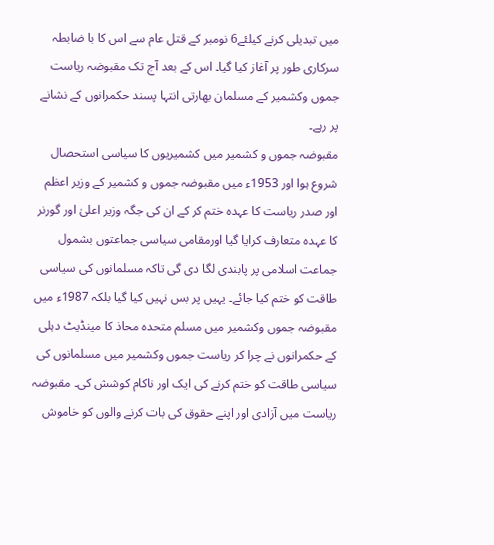میں تبدیلی کرنے کیلئے6 نومبر کے قتل عام سے اس کا با ضابطہ سرکاری طور پر آغاز کیا گیا۔ اس کے بعد آج تک مقبوضہ ریاست جموں وکشمیر کے مسلمان بھارتی انتہا پسند حکمرانوں کے نشانے پر رہے۔
مقبوضہ جموں و کشمیر میں کشمیریوں کا سیاسی استحصال شروع ہوا اور 1953ء میں مقبوضہ جموں و کشمیر کے وزیر اعظم اور صدر ریاست کا عہدہ ختم کر کے ان کی جگہ وزیر اعلیٰ اور گورنر کا عہدہ متعارف کرایا گیا اورمقامی سیاسی جماعتوں بشمول جماعت اسلامی پر پابندی لگا دی گی تاکہ مسلمانوں کی سیاسی طاقت کو ختم کیا جائے۔ یہیں پر بس نہیں کیا گیا بلکہ 1987ء میں مقبوضہ جموں وکشمیر میں مسلم متحدہ محاذ کا مینڈیٹ دہلی کے حکمرانوں نے چرا کر ریاست جموں وکشمیر میں مسلمانوں کی سیاسی طاقت کو ختم کرنے کی ایک اور ناکام کوشش کی۔ مقبوضہ ریاست میں آزادی اور اپنے حقوق کی بات کرنے والوں کو خاموش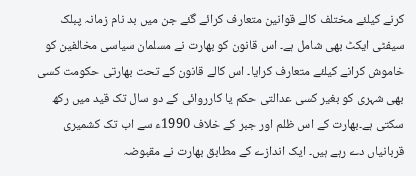کرنے کیلئے مختلف کالے قوانین متعارف کرائے گئے جن میں بد نام زمانہ پبلک سیفٹی ایکٹ بھی شامل ہے۔ اس قانون کو بھارت نے مسلمان سیاسی مخالفین کو خاموش کرانے کیلئے متعارف کرایا۔ اس کالے قانون کے تحت بھارتی حکومت کسی بھی شہری کو بغیر کسی عدالتی حکم یا کارروائی کے دو سال تک قید میں رکھ سکتی ہے۔بھارت کے اس ظلم اور جبر کے خلاف 1990ء سے اب تک کشمیری قربانیاں دے رہے ہیں۔ ایک اندازے کے مطابق بھارت نے مقبوضہ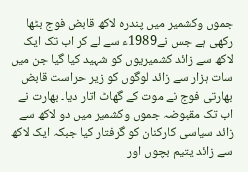جموں وکشمیر میں پندرہ لاکھ قابض فوج بٹھا رکھی ہے جس نے1989ء سے لے کر اب تک ایک لاکھ سے زائد کشمیریوں کو شہید کیا گیا جن میں سات ہزار سے زائد لوگوں کو زیر حراست قابض بھارتی فوج نے موت کے گھاٹ اتار دیا۔ بھارت نے اب تک مقبوضہ جموں وکشمیر میں دو لاکھ سے زائد سیاسی کارکنان کو گرفتار کیا جبکہ ایک لاکھ سے زائد یتیم بچوں اور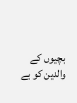بچیوں کے والدین کو بے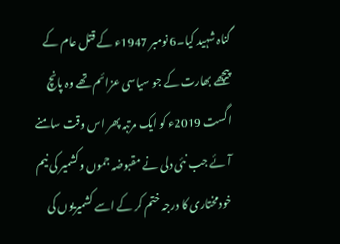گناہ شہید کیا۔6 نومبر 1947ء کے قتل عام کے پیچھے بھارت کے جو سیاسی عزائم تھے وہ پانچ اگست 2019ء کو ایک مرتبہ پھر اس وقت سامنے آئے جب نئی دلی نے مقبوضہ جموں وکشمیر کی نیم خودمختاری کا درجہ ختم کر کے اسے کشمیریوں کی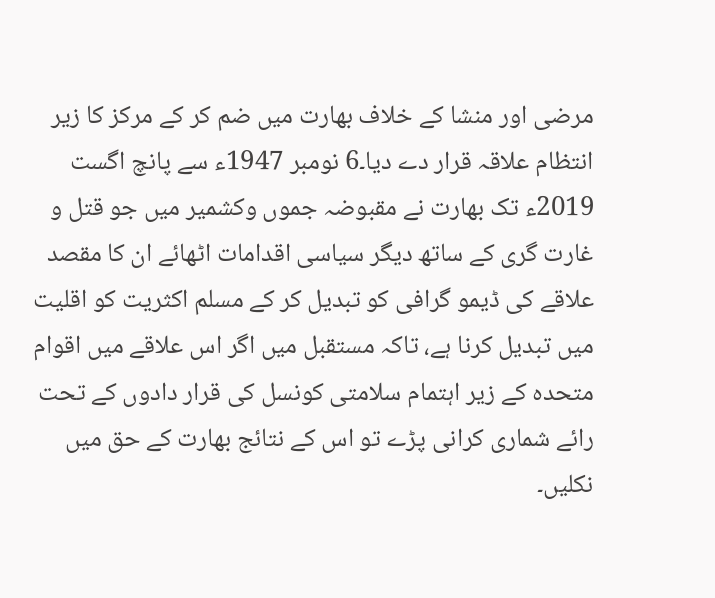مرضی اور منشا کے خلاف بھارت میں ضم کر کے مرکز کا زیر انتظام علاقہ قرار دے دیا۔6 نومبر 1947ء سے پانچ اگست 2019ء تک بھارت نے مقبوضہ جموں وکشمیر میں جو قتل و غارت گری کے ساتھ دیگر سیاسی اقدامات اٹھائے ان کا مقصد علاقے کی ڈیمو گرافی کو تبدیل کر کے مسلم اکثریت کو اقلیت میں تبدیل کرنا ہے، تاکہ مستقبل میں اگر اس علاقے میں اقوام متحدہ کے زیر اہتمام سلامتی کونسل کی قرار دادوں کے تحت رائے شماری کرانی پڑے تو اس کے نتائج بھارت کے حق میں نکلیں۔